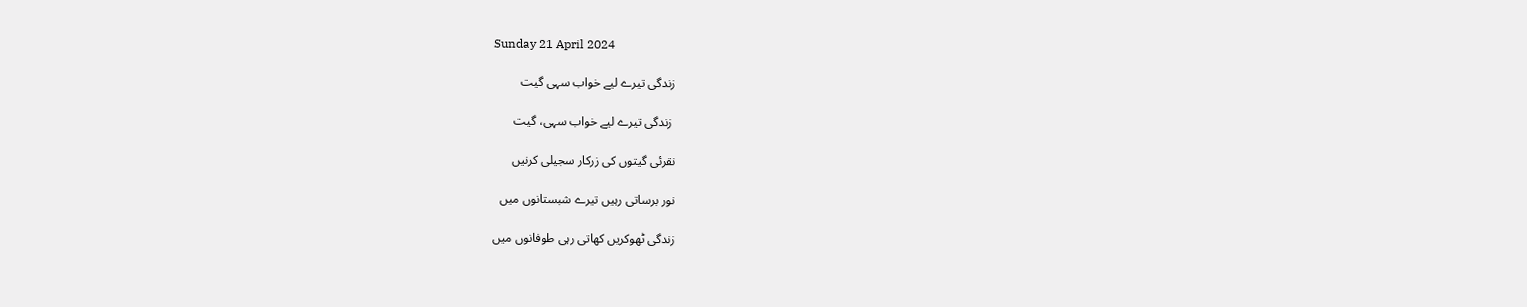Sunday 21 April 2024

زندگی تیرے لیے خواب سہی گیت

 زندگی تیرے لیے خواب سہی، گیت

نقرئی گیتوں کی زرکار سجیلی کرنیں

نور برساتی رہیں تیرے شبستانوں میں

زندگی ٹھوکریں کھاتی رہی طوفانوں میں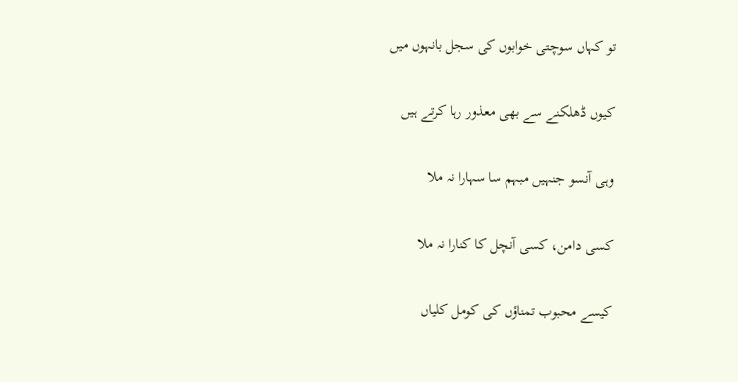تو کہاں سوچتی خوابوں کی سجل بانہوں میں

کیوں ڈھلکنے سے بھی معذور رہا کرتے ہیں

وہی آنسو جنہیں مبہم سا سہارا نہ ملا

کسی دامن، کسی آنچل کا کنارا نہ ملا

کیسے محبوب تمناؤں کی کومل کلیاں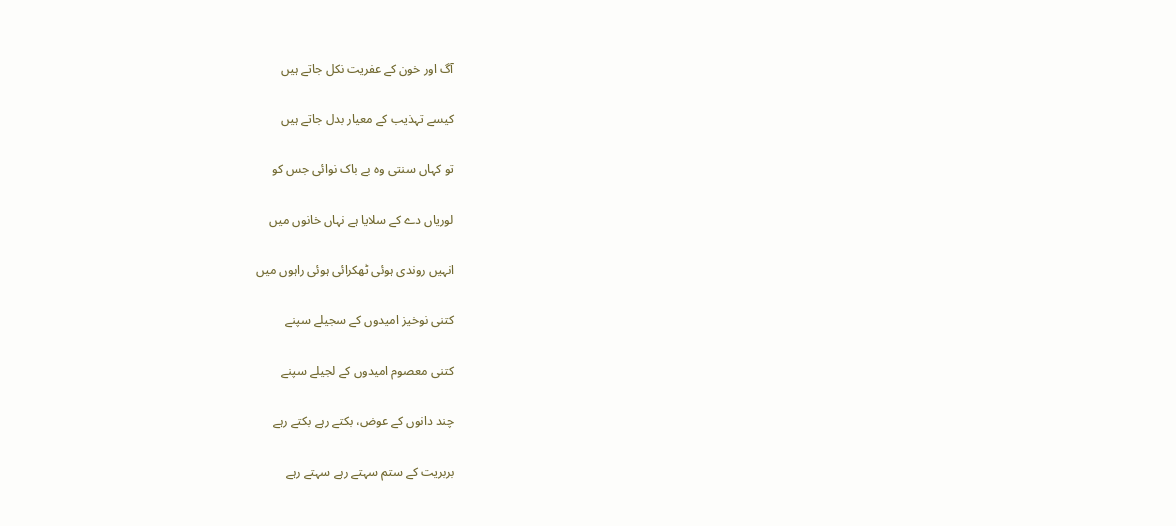آگ اور خون کے عفریت نکل جاتے ہیں

کیسے تہذیب کے معیار بدل جاتے ہیں

تو کہاں سنتی وہ بے باک نوائی جس کو

لوریاں دے کے سلایا ہے نہاں خانوں میں

انہیں روندی ہوئی ٹھکرائی ہوئی راہوں میں

کتنی نوخیز امیدوں کے سجیلے سپنے

کتنی معصوم امیدوں کے لجیلے سپنے

چند دانوں کے عوض، بکتے رہے بکتے رہے

بربریت کے ستم سہتے رہے سہتے رہے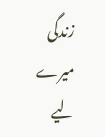زندگی میرے لیے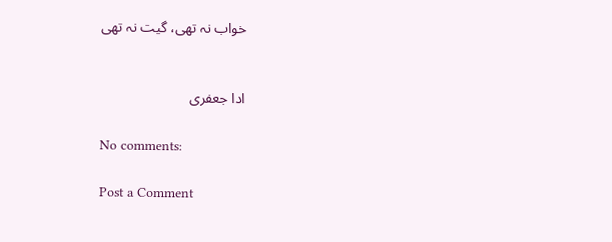خواب نہ تھی، گیت نہ تھی


ادا جعفری

No comments:

Post a Comment